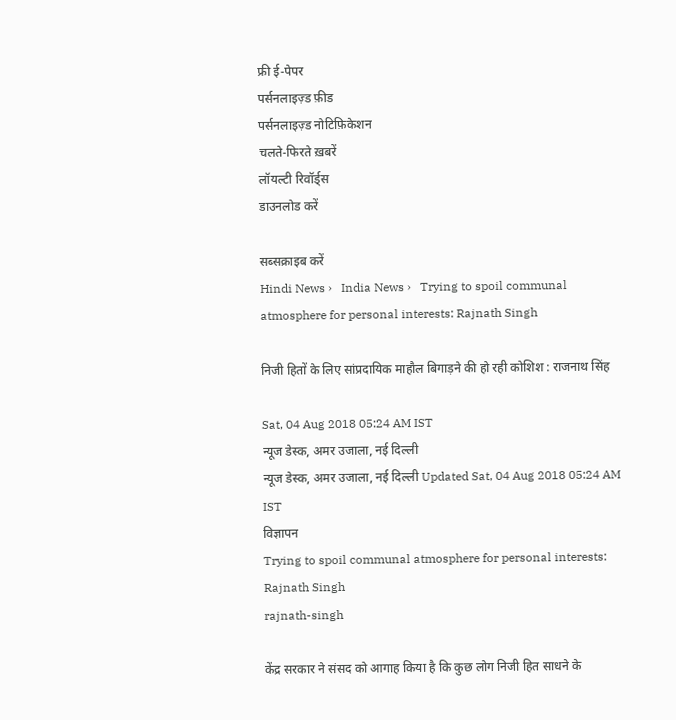फ्री ई-पेपर
पर्सनलाइज़्ड फ़ीड
पर्सनलाइज़्ड नोटिफ़िकेशन
चलते-फिरते ख़बरें
लॉयल्टी रिवॉर्ड्स
डाउनलोड करें

सब्सक्राइब करें
Hindi News ›   India News ›   Trying to spoil communal atmosphere for personal interests: Rajnath Singh

निजी हितों के लिए सांप्रदायिक माहौल बिगाड़ने की हो रही कोशिश : राजनाथ सिंह

Sat, 04 Aug 2018 05:24 AM IST
न्यूज डेस्क, अमर उजाला, नई दिल्ली
न्यूज डेस्क, अमर उजाला, नई दिल्ली Updated Sat, 04 Aug 2018 05:24 AM IST
विज्ञापन
Trying to spoil communal atmosphere for personal interests: Rajnath Singh
rajnath-singh

केंद्र सरकार ने संसद को आगाह किया है कि कुछ लोग निजी हित साधने के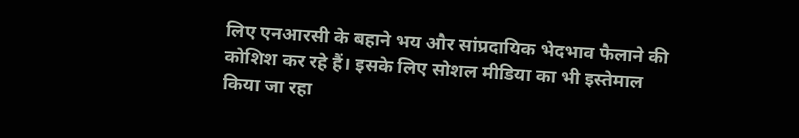लिए एनआरसी के बहाने भय और सांप्रदायिक भेदभाव फैलाने की कोशिश कर रहे हैं। इसके लिए सोशल मीडिया का भी इस्तेमाल किया जा रहा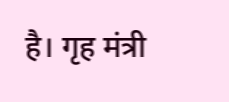है। गृह मंत्री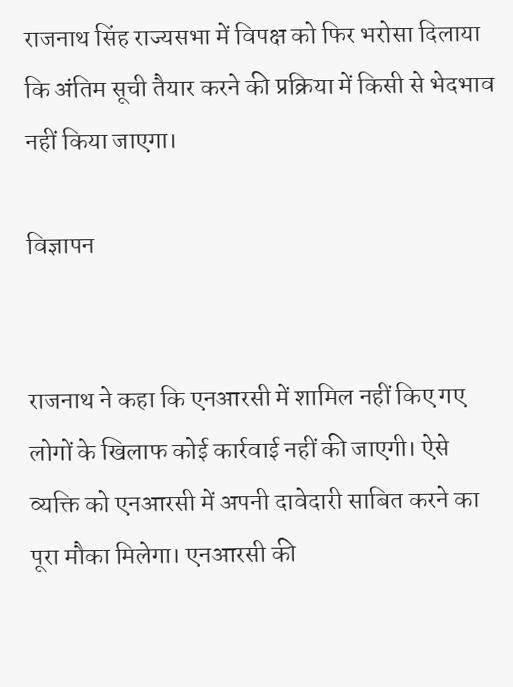राजनाथ सिंह राज्यसभा में विपक्ष को फिर भरोसा दिलाया कि अंतिम सूची तैयार करने की प्रक्रिया में किसी से भेदभाव नहीं किया जाएगा।

विज्ञापन


राजनाथ ने कहा कि एनआरसी में शामिल नहीं किए गए लोगों के खिलाफ कोई कार्रवाई नहीं की जाएगी। ऐसे व्यक्ति को एनआरसी में अपनी दावेदारी साबित करने का पूरा मौका मिलेगा। एनआरसी की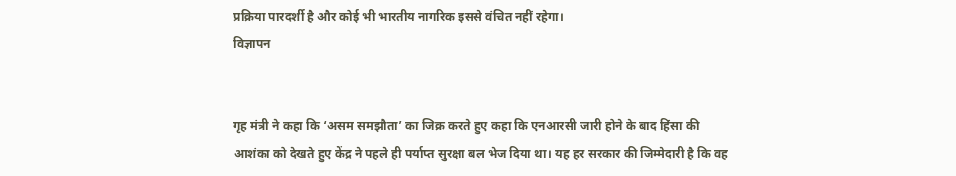प्रक्रिया पारदर्शी है और कोई भी भारतीय नागरिक इससे वंचित नहीं रहेगा।
विज्ञापन


गृह मंत्री ने कहा कि ‘असम समझौता’ का जिक्र करते हुए कहा कि एनआरसी जारी होने के बाद हिंसा की आशंका को देखते हुए केंद्र ने पहले ही पर्याप्त सुरक्षा बल भेज दिया था। यह हर सरकार की जिम्मेदारी है कि वह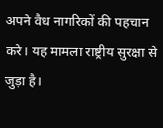अपने वैध नागरिकों की पहचान करे। यह मामला राष्ट्रीय सुरक्षा से जुड़ा है।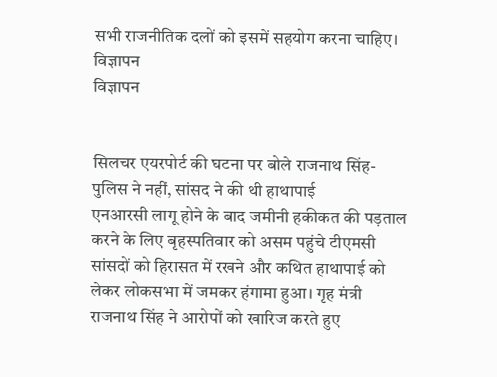सभी राजनीतिक दलों को इसमें सहयोग करना चाहिए।
विज्ञापन
विज्ञापन


सिलचर एयरपोर्ट की घटना पर बोले राजनाथ सिंह- पुलिस ने नहीं, सांसद ने की थी हाथापाई
एनआरसी लागू होने के बाद जमीनी हकीकत की पड़ताल करने के लिए बृहस्पतिवार को असम पहुंचे टीएमसी सांसदों को हिरासत में रखने और कथित हाथापाई को लेकर लोकसभा में जमकर हंगामा हुआ। गृह मंत्री राजनाथ सिंह ने आरोपों को खारिज करते हुए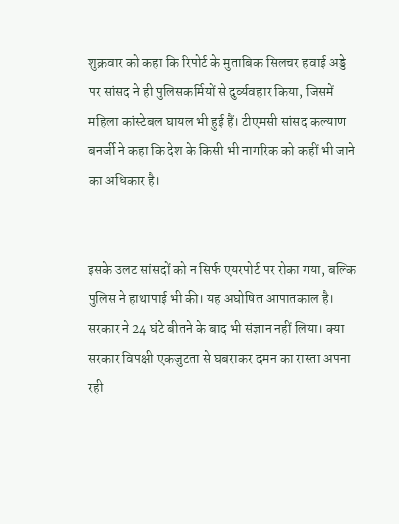शुक्रवार को कहा कि रिपोर्ट के मुताबिक सिलचर हवाई अड्डे पर सांसद ने ही पुलिसकर्मियों से दुर्व्यवहार किया, जिसमें महिला कांस्टेबल घायल भी हुई हैं। टीएमसी सांसद कल्याण बनर्जी ने कहा कि देश के किसी भी नागरिक को कहीं भी जाने का अधिकार है।


इसके उलट सांसदों को न सिर्फ एयरपोर्ट पर रोका गया, बल्कि पुलिस ने हाथापाई भी की। यह अघोषित आपातकाल है। सरकार ने 24 घंटे बीतने के बाद भी संज्ञान नहीं लिया। क्या सरकार विपक्षी एकजुटता से घबराकर दमन का रास्ता अपना रही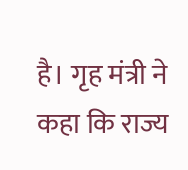है। गृह मंत्री ने कहा कि राज्य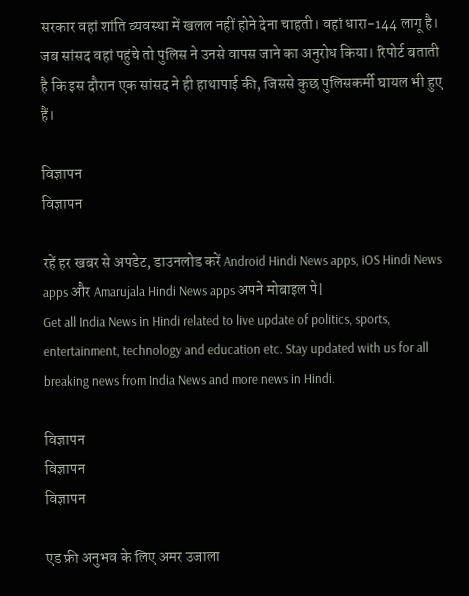सरकार वहां शांति व्यवस्था में खलल नहीं होने देना चाहती। वहां धारा-144 लागू है। जब सांसद वहां पहुंचे तो पुलिस ने उनसे वापस जाने का अनुरोध किया। रिपोर्ट बताती है कि इस दौरान एक सांसद ने ही हाथापाई की, जिससे कुछ पुलिसकर्मी घायल भी हुए हैं।

विज्ञापन
विज्ञापन

रहें हर खबर से अपडेट, डाउनलोड करें Android Hindi News apps, iOS Hindi News apps और Amarujala Hindi News apps अपने मोबाइल पे|
Get all India News in Hindi related to live update of politics, sports, entertainment, technology and education etc. Stay updated with us for all breaking news from India News and more news in Hindi.

विज्ञापन
विज्ञापन
विज्ञापन

एड फ्री अनुभव के लिए अमर उजाला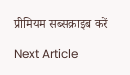प्रीमियम सब्सक्राइब करें

Next Article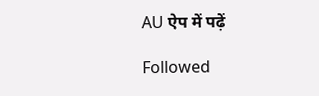AU ऐप में पढ़ें

Followed